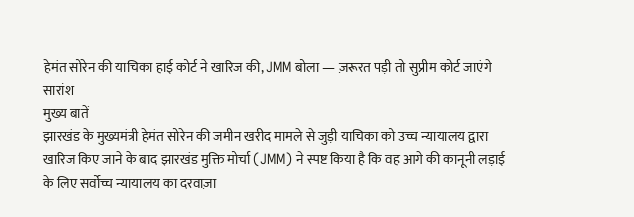हेमंत सोरेन की याचिका हाई कोर्ट ने खारिज की, JMM बोला — ज़रूरत पड़ी तो सुप्रीम कोर्ट जाएंगे
सारांश
मुख्य बातें
झारखंड के मुख्यमंत्री हेमंत सोरेन की जमीन खरीद मामले से जुड़ी याचिका को उच्च न्यायालय द्वारा खारिज किए जाने के बाद झारखंड मुक्ति मोर्चा (JMM) ने स्पष्ट किया है कि वह आगे की कानूनी लड़ाई के लिए सर्वोच्च न्यायालय का दरवाज़ा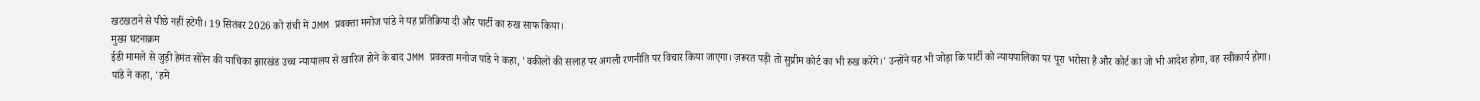खटखटाने से पीछे नहीं हटेगी। 19 सितंबर 2026 को रांची में JMM प्रवक्ता मनोज पांडे ने यह प्रतिक्रिया दी और पार्टी का रुख साफ किया।
मुख्य घटनाक्रम
ईडी मामले से जुड़ी हेमंत सोरेन की याचिका झारखंड उच्च न्यायालय से खारिज होने के बाद JMM प्रवक्ता मनोज पांडे ने कहा, 'वकीलों की सलाह पर अगली रणनीति पर विचार किया जाएगा। ज़रूरत पड़ी तो सुप्रीम कोर्ट का भी रुख करेंगे।' उन्होंने यह भी जोड़ा कि पार्टी को न्यायपालिका पर पूरा भरोसा है और कोर्ट का जो भी आदेश होगा, वह स्वीकार्य होगा।
पांडे ने कहा, 'हमें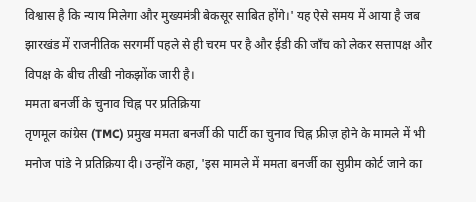विश्वास है कि न्याय मिलेगा और मुख्यमंत्री बेकसूर साबित होंगे।' यह ऐसे समय में आया है जब झारखंड में राजनीतिक सरगर्मी पहले से ही चरम पर है और ईडी की जाँच को लेकर सत्तापक्ष और विपक्ष के बीच तीखी नोकझोंक जारी है।
ममता बनर्जी के चुनाव चिह्न पर प्रतिक्रिया
तृणमूल कांग्रेस (TMC) प्रमुख ममता बनर्जी की पार्टी का चुनाव चिह्न फ्रीज़ होने के मामले में भी मनोज पांडे ने प्रतिक्रिया दी। उन्होंने कहा, 'इस मामले में ममता बनर्जी का सुप्रीम कोर्ट जाने का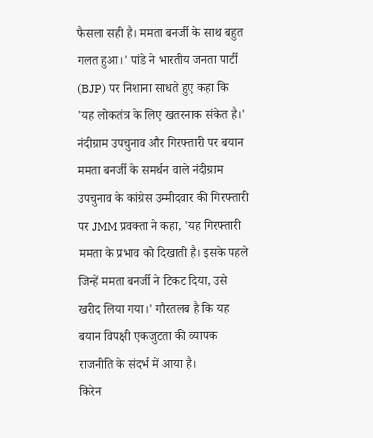फैसला सही है। ममता बनर्जी के साथ बहुत गलत हुआ।' पांडे ने भारतीय जनता पार्टी (BJP) पर निशाना साधते हुए कहा कि 'यह लोकतंत्र के लिए खतरनाक संकेत है।'
नंदीग्राम उपचुनाव और गिरफ्तारी पर बयान
ममता बनर्जी के समर्थन वाले नंदीग्राम उपचुनाव के कांग्रेस उम्मीदवार की गिरफ्तारी पर JMM प्रवक्ता ने कहा, 'यह गिरफ्तारी ममता के प्रभाव को दिखाती है। इसके पहले जिन्हें ममता बनर्जी ने टिकट दिया, उसे खरीद लिया गया।' गौरतलब है कि यह बयान विपक्षी एकजुटता की व्यापक राजनीति के संदर्भ में आया है।
किरेन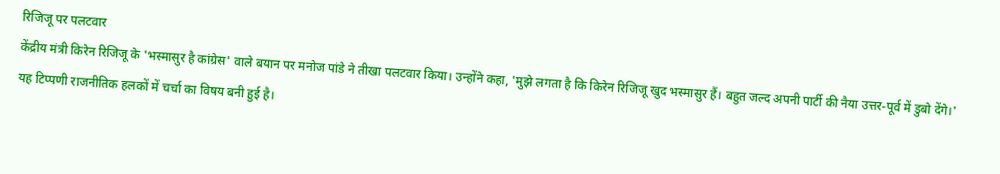रिजिजू पर पलटवार
केंद्रीय मंत्री किरेन रिजिजू के 'भस्मासुर है कांग्रेस' वाले बयान पर मनोज पांडे ने तीखा पलटवार किया। उन्होंने कहा, 'मुझे लगता है कि किरेन रिजिजू खुद भस्मासुर हैं। बहुत जल्द अपनी पार्टी की नैया उत्तर-पूर्व में डुबो देंगे।' यह टिप्पणी राजनीतिक हलकों में चर्चा का विषय बनी हुई है।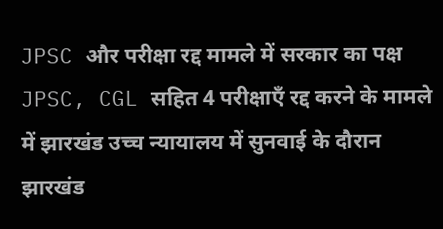JPSC और परीक्षा रद्द मामले में सरकार का पक्ष
JPSC, CGL सहित 4 परीक्षाएँ रद्द करने के मामले में झारखंड उच्च न्यायालय में सुनवाई के दौरान झारखंड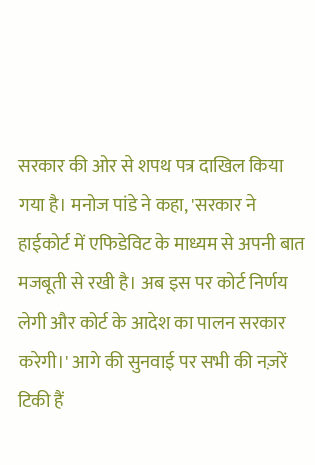सरकार की ओर से शपथ पत्र दाखिल किया गया है। मनोज पांडे ने कहा, 'सरकार ने हाईकोर्ट में एफिडेविट के माध्यम से अपनी बात मजबूती से रखी है। अब इस पर कोर्ट निर्णय लेगी और कोर्ट के आदेश का पालन सरकार करेगी।' आगे की सुनवाई पर सभी की नज़रें टिकी हैं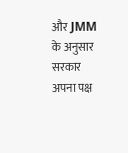और JMM के अनुसार सरकार अपना पक्ष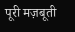पूरी मज़बूती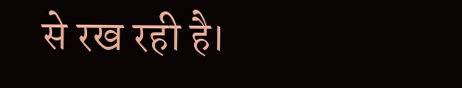से रख रही है।